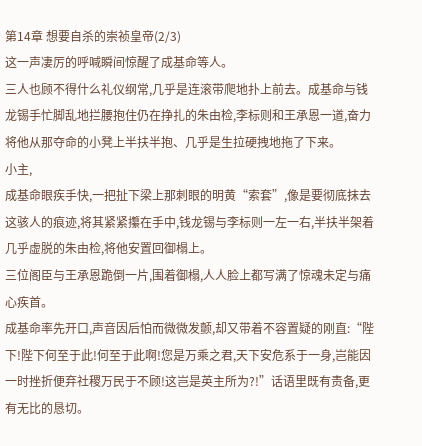第14章 想要自杀的崇祯皇帝(2/3)
这一声凄厉的呼喊瞬间惊醒了成基命等人。
三人也顾不得什么礼仪纲常,几乎是连滚带爬地扑上前去。成基命与钱龙锡手忙脚乱地拦腰抱住仍在挣扎的朱由检,李标则和王承恩一道,奋力将他从那夺命的小凳上半扶半抱、几乎是生拉硬拽地拖了下来。
小主,
成基命眼疾手快,一把扯下梁上那刺眼的明黄“索套”,像是要彻底抹去这骇人的痕迹,将其紧紧攥在手中,钱龙锡与李标则一左一右,半扶半架着几乎虚脱的朱由检,将他安置回御榻上。
三位阁臣与王承恩跪倒一片,围着御榻,人人脸上都写满了惊魂未定与痛心疾首。
成基命率先开口,声音因后怕而微微发颤,却又带着不容置疑的刚直:“陛下!陛下何至于此!何至于此啊!您是万乘之君,天下安危系于一身,岂能因一时挫折便弃社稷万民于不顾!这岂是英主所为?!”话语里既有责备,更有无比的恳切。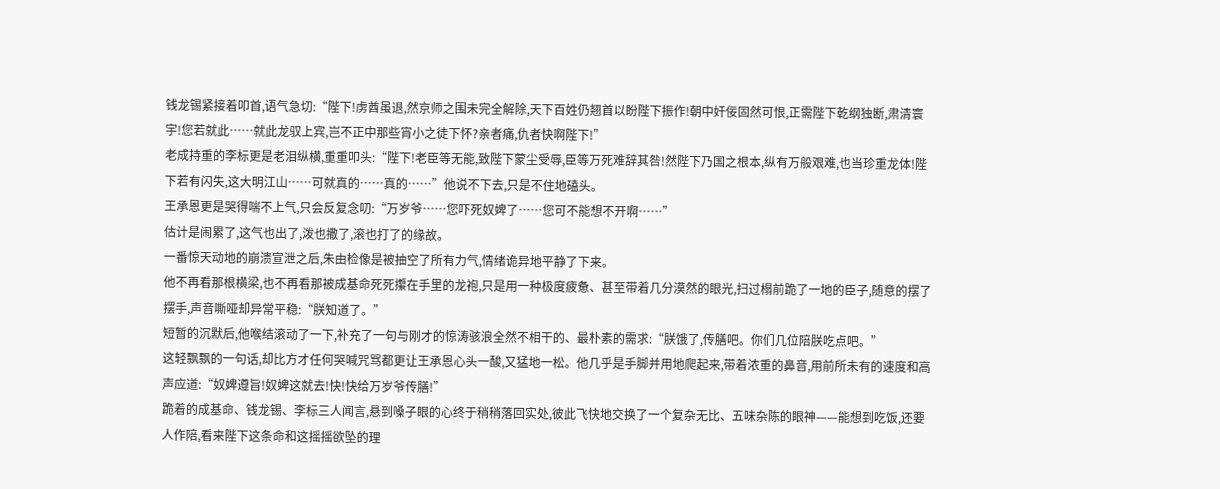钱龙锡紧接着叩首,语气急切:“陛下!虏酋虽退,然京师之围未完全解除,天下百姓仍翘首以盼陛下振作!朝中奸佞固然可恨,正需陛下乾纲独断,肃清寰宇!您若就此……就此龙驭上宾,岂不正中那些宵小之徒下怀?亲者痛,仇者快啊陛下!”
老成持重的李标更是老泪纵横,重重叩头:“陛下!老臣等无能,致陛下蒙尘受辱,臣等万死难辞其咎!然陛下乃国之根本,纵有万般艰难,也当珍重龙体!陛下若有闪失,这大明江山……可就真的……真的……”他说不下去,只是不住地磕头。
王承恩更是哭得喘不上气,只会反复念叨:“万岁爷……您吓死奴婢了……您可不能想不开啊……”
估计是闹累了,这气也出了,泼也撒了,滚也打了的缘故。
一番惊天动地的崩溃宣泄之后,朱由检像是被抽空了所有力气,情绪诡异地平静了下来。
他不再看那根横梁,也不再看那被成基命死死攥在手里的龙袍,只是用一种极度疲惫、甚至带着几分漠然的眼光,扫过榻前跪了一地的臣子,随意的摆了摆手,声音嘶哑却异常平稳:“朕知道了。”
短暂的沉默后,他喉结滚动了一下,补充了一句与刚才的惊涛骇浪全然不相干的、最朴素的需求:“朕饿了,传膳吧。你们几位陪朕吃点吧。”
这轻飘飘的一句话,却比方才任何哭喊咒骂都更让王承恩心头一酸,又猛地一松。他几乎是手脚并用地爬起来,带着浓重的鼻音,用前所未有的速度和高声应道:“奴婢遵旨!奴婢这就去!快!快给万岁爷传膳!”
跪着的成基命、钱龙锡、李标三人闻言,悬到嗓子眼的心终于稍稍落回实处,彼此飞快地交换了一个复杂无比、五味杂陈的眼神——能想到吃饭,还要人作陪,看来陛下这条命和这摇摇欲坠的理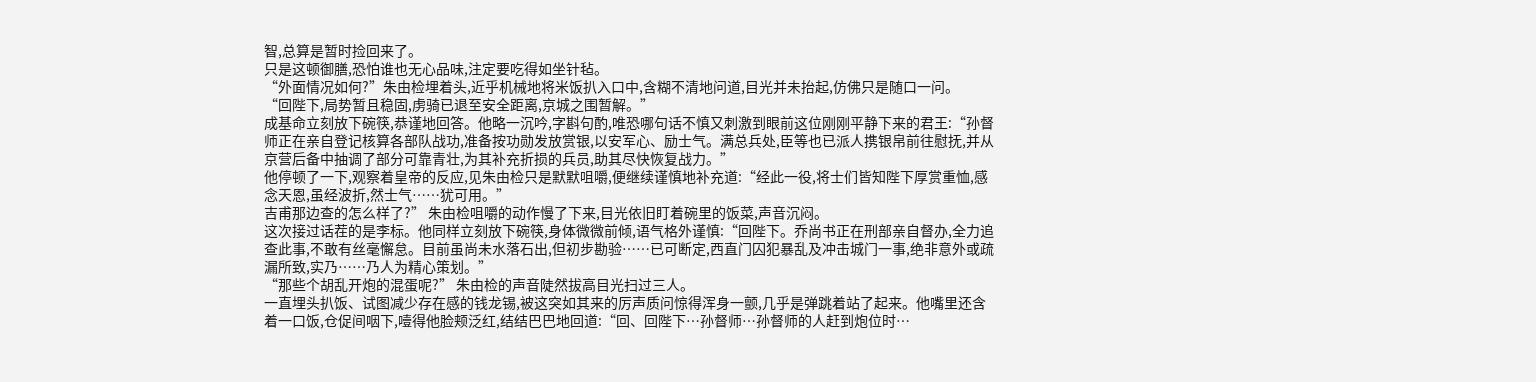智,总算是暂时捡回来了。
只是这顿御膳,恐怕谁也无心品味,注定要吃得如坐针毡。
“外面情况如何?”朱由检埋着头,近乎机械地将米饭扒入口中,含糊不清地问道,目光并未抬起,仿佛只是随口一问。
“回陛下,局势暂且稳固,虏骑已退至安全距离,京城之围暂解。”
成基命立刻放下碗筷,恭谨地回答。他略一沉吟,字斟句酌,唯恐哪句话不慎又刺激到眼前这位刚刚平静下来的君王:“孙督师正在亲自登记核算各部队战功,准备按功勋发放赏银,以安军心、励士气。满总兵处,臣等也已派人携银帛前往慰抚,并从京营后备中抽调了部分可靠青壮,为其补充折损的兵员,助其尽快恢复战力。”
他停顿了一下,观察着皇帝的反应,见朱由检只是默默咀嚼,便继续谨慎地补充道:“经此一役,将士们皆知陛下厚赏重恤,感念天恩,虽经波折,然士气……犹可用。”
吉甫那边查的怎么样了?” 朱由检咀嚼的动作慢了下来,目光依旧盯着碗里的饭菜,声音沉闷。
这次接过话茬的是李标。他同样立刻放下碗筷,身体微微前倾,语气格外谨慎:“回陛下。乔尚书正在刑部亲自督办,全力追查此事,不敢有丝毫懈怠。目前虽尚未水落石出,但初步勘验……已可断定,西直门囚犯暴乱及冲击城门一事,绝非意外或疏漏所致,实乃……乃人为精心策划。”
“那些个胡乱开炮的混蛋呢?” 朱由检的声音陡然拔高目光扫过三人。
一直埋头扒饭、试图减少存在感的钱龙锡,被这突如其来的厉声质问惊得浑身一颤,几乎是弹跳着站了起来。他嘴里还含着一口饭,仓促间咽下,噎得他脸颊泛红,结结巴巴地回道:“回、回陛下…孙督师…孙督师的人赶到炮位时…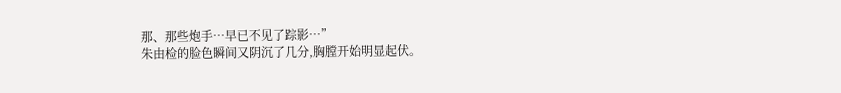那、那些炮手…早已不见了踪影…”
朱由检的脸色瞬间又阴沉了几分,胸膛开始明显起伏。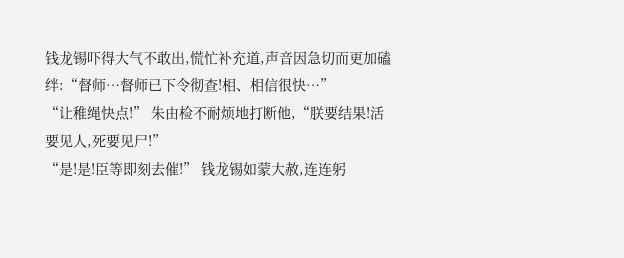钱龙锡吓得大气不敢出,慌忙补充道,声音因急切而更加磕绊:“督师…督师已下令彻查!相、相信很快…”
“让稚绳快点!” 朱由检不耐烦地打断他,“朕要结果!活要见人,死要见尸!”
“是!是!臣等即刻去催!” 钱龙锡如蒙大赦,连连躬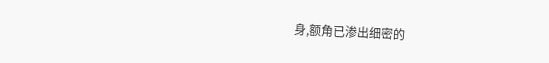身,额角已渗出细密的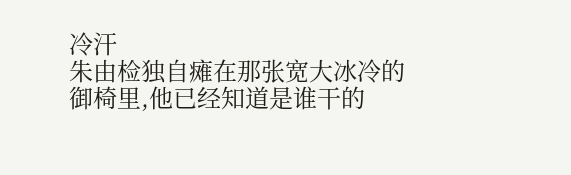冷汗
朱由检独自瘫在那张宽大冰冷的御椅里,他已经知道是谁干的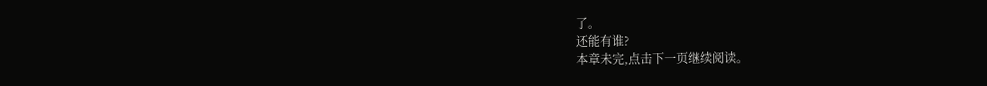了。
还能有谁?
本章未完,点击下一页继续阅读。